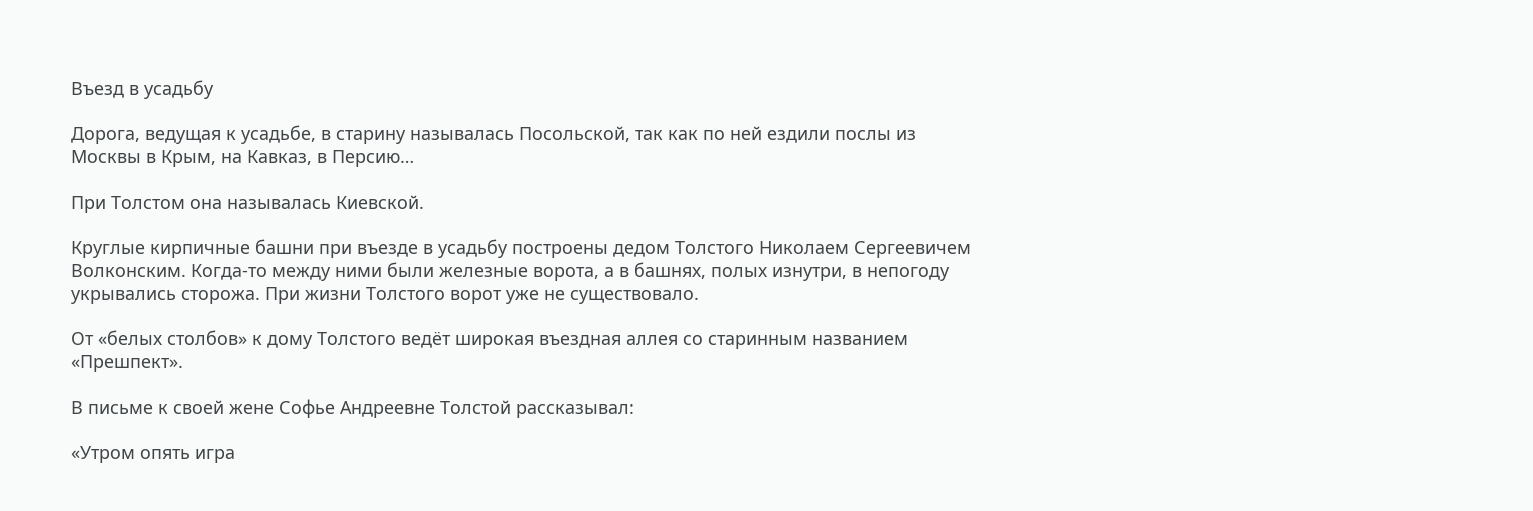Въезд в усадьбу

Дорога, ведущая к усадьбе, в старину называлась Посольской, так как по ней ездили послы из Москвы в Крым, на Кавказ, в Персию…

При Толстом она называлась Киевской.

Круглые кирпичные башни при въезде в усадьбу построены дедом Толстого Николаем Сергеевичем Волконским. Когда-то между ними были железные ворота, а в башнях, полых изнутри, в непогоду укрывались сторожа. При жизни Толстого ворот уже не существовало.

От «белых столбов» к дому Толстого ведёт широкая въездная аллея со старинным названием «Прешпект».

В письме к своей жене Софье Андреевне Толстой рассказывал:

«Утром опять игра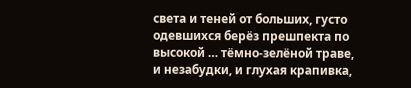света и теней от больших, густо одевшихся берёз прешпекта по высокой … тёмно-зелёной траве, и незабудки, и глухая крапивка,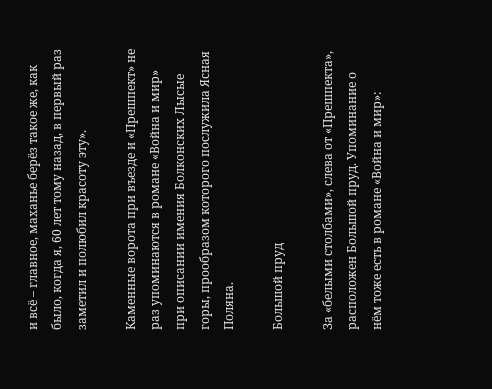и всё – главное, маханье берёз такое же, как было, когда я, 60 лет тому назад, в первый раз заметил и полюбил красоту эту».

Каменные ворота при въезде и «Прешпект» не раз упоминаются в романе «Война и мир» при описании имения Болконских Лысые горы, прообразом которого послужила Ясная Поляна.

Большой пруд

За «белыми столбами», слева от «Прешпекта», расположен Большой пруд. Упоминание о нём тоже есть в романе «Война и мир»: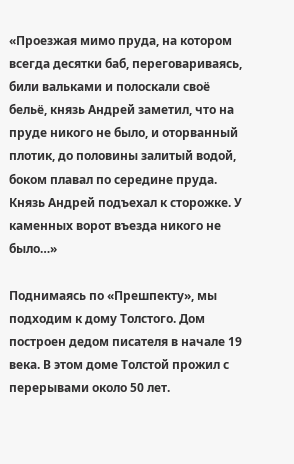«Проезжая мимо пруда, на котором всегда десятки баб, переговариваясь, били вальками и полоскали своё бельё, князь Андрей заметил, что на пруде никого не было, и оторванный плотик, до половины залитый водой, боком плавал по середине пруда. Князь Андрей подъехал к сторожке. У каменных ворот въезда никого не было…»

Поднимаясь по «Прешпекту», мы подходим к дому Толстого. Дом построен дедом писателя в начале 19 века. В этом доме Толстой прожил с перерывами около 50 лет.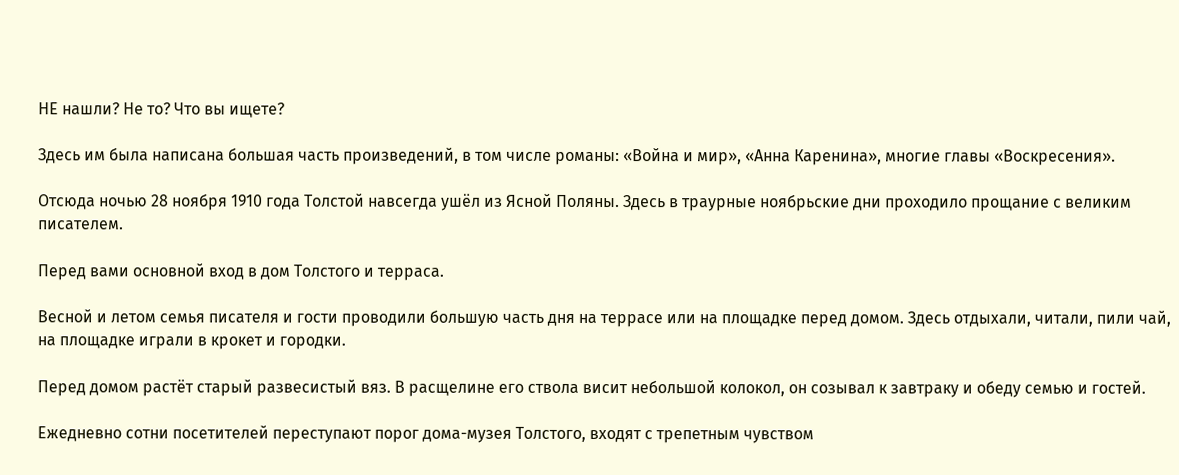НЕ нашли? Не то? Что вы ищете?

Здесь им была написана большая часть произведений, в том числе романы: «Война и мир», «Анна Каренина», многие главы «Воскресения».

Отсюда ночью 28 ноября 1910 года Толстой навсегда ушёл из Ясной Поляны. Здесь в траурные ноябрьские дни проходило прощание с великим писателем.

Перед вами основной вход в дом Толстого и терраса.

Весной и летом семья писателя и гости проводили большую часть дня на террасе или на площадке перед домом. Здесь отдыхали, читали, пили чай, на площадке играли в крокет и городки.

Перед домом растёт старый развесистый вяз. В расщелине его ствола висит небольшой колокол, он созывал к завтраку и обеду семью и гостей.

Ежедневно сотни посетителей переступают порог дома-музея Толстого, входят с трепетным чувством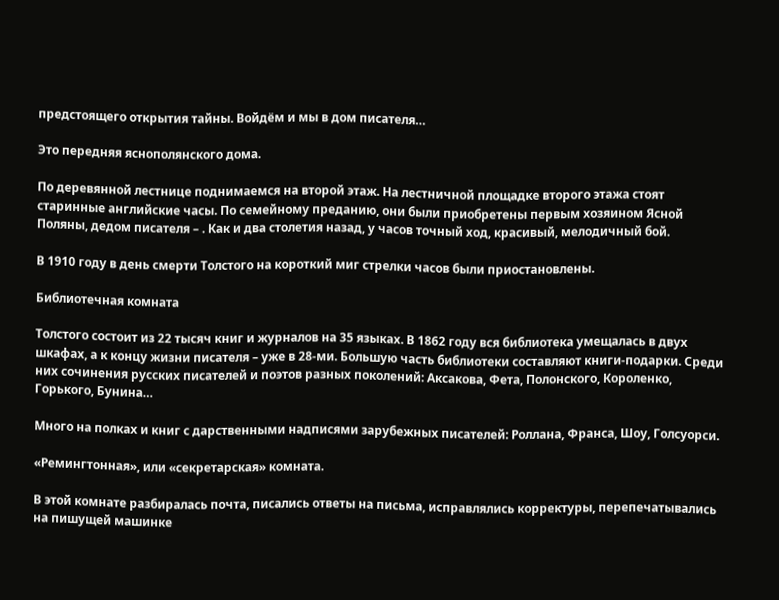предстоящего открытия тайны. Войдём и мы в дом писателя…

Это передняя яснополянского дома.

По деревянной лестнице поднимаемся на второй этаж. На лестничной площадке второго этажа стоят старинные английские часы. По семейному преданию, они были приобретены первым хозяином Ясной Поляны, дедом писателя – . Как и два столетия назад, у часов точный ход, красивый, мелодичный бой.

В 1910 году в день смерти Толстого на короткий миг стрелки часов были приостановлены.

Библиотечная комната

Толстого состоит из 22 тысяч книг и журналов на 35 языках. В 1862 году вся библиотека умещалась в двух шкафах, а к концу жизни писателя – уже в 28-ми. Большую часть библиотеки составляют книги-подарки. Среди них сочинения русских писателей и поэтов разных поколений: Аксакова, Фета, Полонского, Короленко, Горького, Бунина…

Много на полках и книг с дарственными надписями зарубежных писателей: Роллана, Франса, Шоу, Голсуорси.

«Ремингтонная», или «секретарская» комната.

В этой комнате разбиралась почта, писались ответы на письма, исправлялись корректуры, перепечатывались на пишущей машинке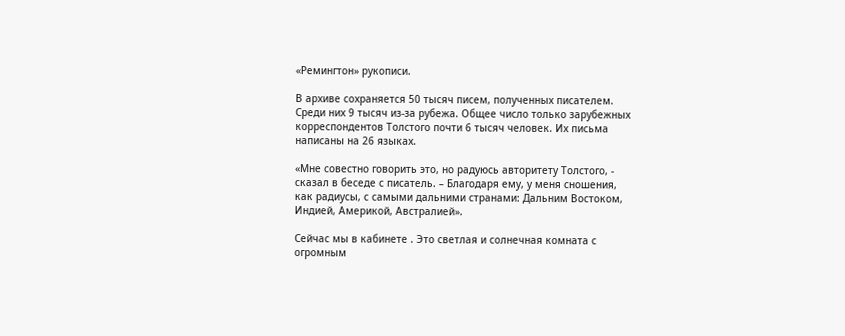«Ремингтон» рукописи.

В архиве сохраняется 50 тысяч писем, полученных писателем. Среди них 9 тысяч из-за рубежа. Общее число только зарубежных корреспондентов Толстого почти 6 тысяч человек. Их письма написаны на 26 языках.

«Мне совестно говорить это, но радуюсь авторитету Толстого, - сказал в беседе с писатель. – Благодаря ему, у меня сношения, как радиусы, с самыми дальними странами: Дальним Востоком, Индией, Америкой, Австралией».

Сейчас мы в кабинете . Это светлая и солнечная комната с огромным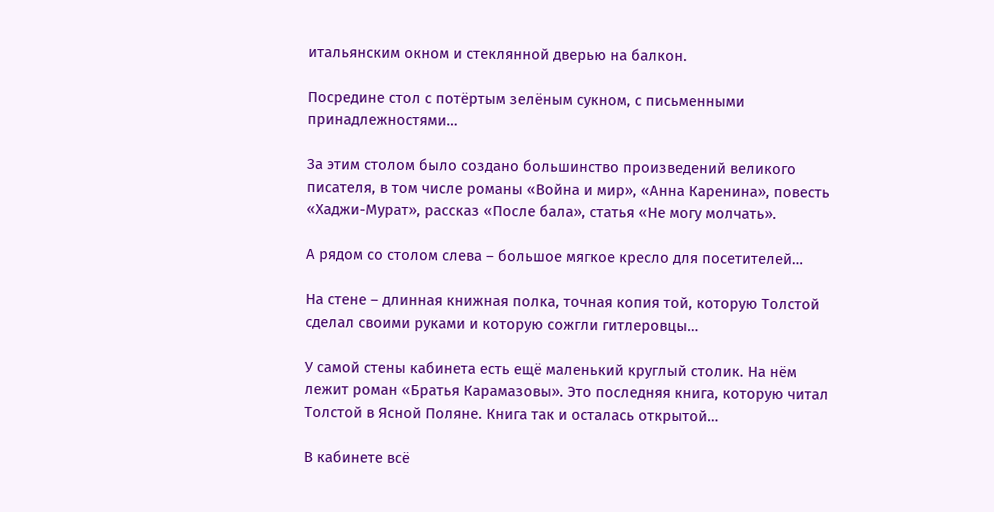итальянским окном и стеклянной дверью на балкон.

Посредине стол с потёртым зелёным сукном, с письменными принадлежностями…

За этим столом было создано большинство произведений великого писателя, в том числе романы «Война и мир», «Анна Каренина», повесть «Хаджи-Мурат», рассказ «После бала», статья «Не могу молчать».

А рядом со столом слева – большое мягкое кресло для посетителей…

На стене – длинная книжная полка, точная копия той, которую Толстой сделал своими руками и которую сожгли гитлеровцы…

У самой стены кабинета есть ещё маленький круглый столик. На нём лежит роман «Братья Карамазовы». Это последняя книга, которую читал Толстой в Ясной Поляне. Книга так и осталась открытой…

В кабинете всё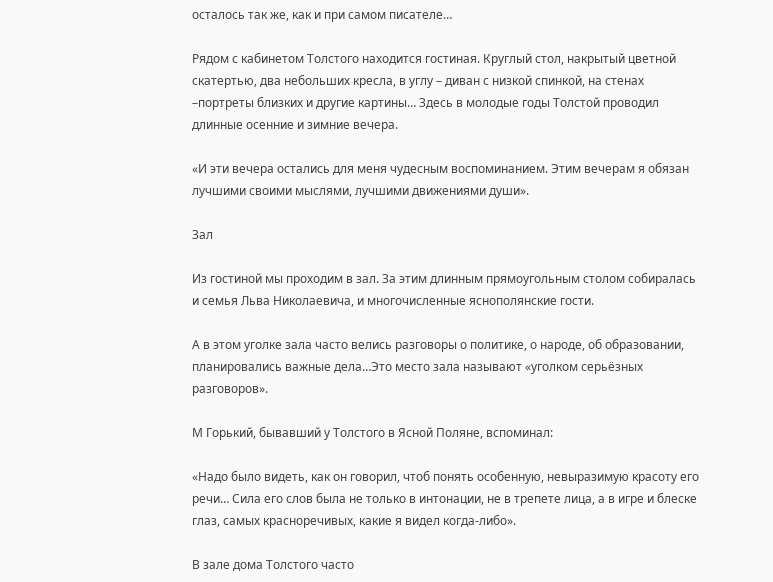осталось так же, как и при самом писателе…

Рядом с кабинетом Толстого находится гостиная. Круглый стол, накрытый цветной скатертью, два небольших кресла, в углу – диван с низкой спинкой, на стенах –портреты близких и другие картины… Здесь в молодые годы Толстой проводил длинные осенние и зимние вечера.

«И эти вечера остались для меня чудесным воспоминанием. Этим вечерам я обязан лучшими своими мыслями, лучшими движениями души».

Зал

Из гостиной мы проходим в зал. За этим длинным прямоугольным столом собиралась и семья Льва Николаевича, и многочисленные яснополянские гости.

А в этом уголке зала часто велись разговоры о политике, о народе, об образовании, планировались важные дела…Это место зала называют «уголком серьёзных разговоров».

М Горький, бывавший у Толстого в Ясной Поляне, вспоминал:

«Надо было видеть, как он говорил, чтоб понять особенную, невыразимую красоту его речи… Сила его слов была не только в интонации, не в трепете лица, а в игре и блеске глаз, самых красноречивых, какие я видел когда-либо».

В зале дома Толстого часто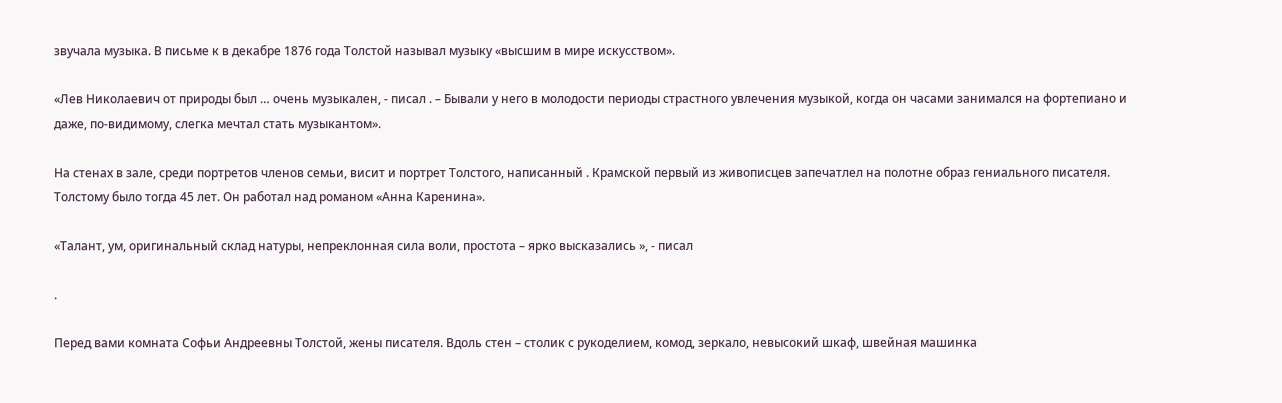звучала музыка. В письме к в декабре 1876 года Толстой называл музыку «высшим в мире искусством».

«Лев Николаевич от природы был … очень музыкален, - писал . – Бывали у него в молодости периоды страстного увлечения музыкой, когда он часами занимался на фортепиано и даже, по-видимому, слегка мечтал стать музыкантом».

На стенах в зале, среди портретов членов семьи, висит и портрет Толстого, написанный . Крамской первый из живописцев запечатлел на полотне образ гениального писателя. Толстому было тогда 45 лет. Он работал над романом «Анна Каренина».

«Талант, ум, оригинальный склад натуры, непреклонная сила воли, простота – ярко высказались », - писал

.

Перед вами комната Софьи Андреевны Толстой, жены писателя. Вдоль стен – столик с рукоделием, комод, зеркало, невысокий шкаф, швейная машинка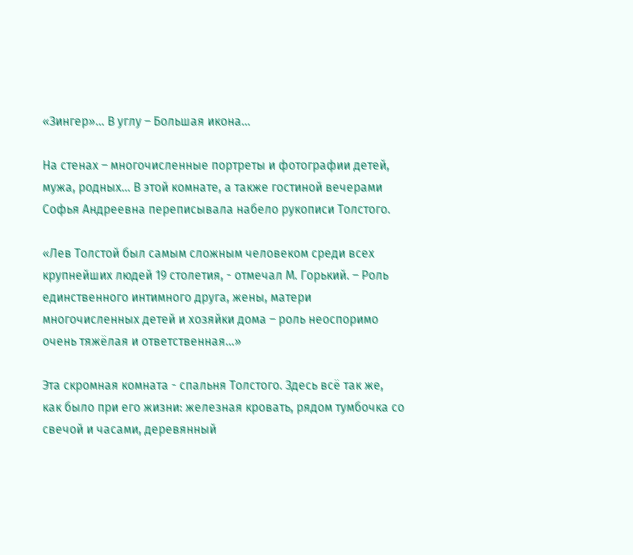«Зингер»… В углу – Большая икона…

На стенах – многочисленные портреты и фотографии детей, мужа, родных… В этой комнате, а также гостиной вечерами Софья Андреевна переписывала набело рукописи Толстого.

«Лев Толстой был самым сложным человеком среди всех крупнейших людей 19 столетия, - отмечал М. Горький. – Роль единственного интимного друга, жены, матери многочисленных детей и хозяйки дома – роль неоспоримо очень тяжёлая и ответственная…»

Эта скромная комната - спальня Толстого. Здесь всё так же, как было при его жизни: железная кровать, рядом тумбочка со свечой и часами, деревянный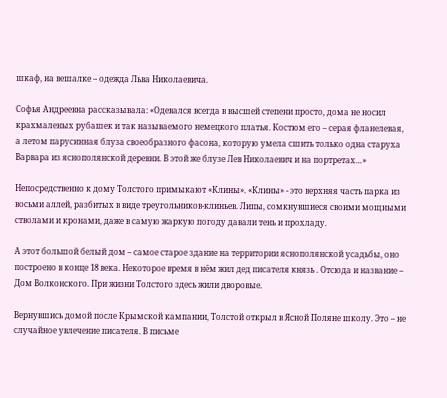шкаф, на вешалке – одежда Льва Николаевича.

Софья Андреевна рассказывала: «Одевался всегда в высшей степени просто, дома не носил крахмаленых рубашек и так называемого немецкого платья. Костюм его – серая фланелевая, а летом парусинная блуза своеобразного фасона, которую умела сшить только одна старуха Варвара из яснополянской деревни. В этой же блузе Лев Николаевич и на портретах…»

Непосредственно к дому Толстого примыкают «Клины». «Клины» - это верхняя часть парка из восьми аллей, разбитых в виде треугольников-клиньев. Липы, сомкнувшиеся своими мощными стволами и кронами, даже в самую жаркую погоду давали тень и прохладу.

А этот большой белый дом – самое старое здание на территории яснополянской усадьбы, оно построено в конце 18 века. Некоторое время в нём жил дед писателя князь . Отсюда и название – Дом Волконского. При жизни Толстого здесь жили дворовые.

Вернувшись домой после Крымской кампании, Толстой открыл в Ясной Поляне школу. Это – не случайное увлечение писателя. В письме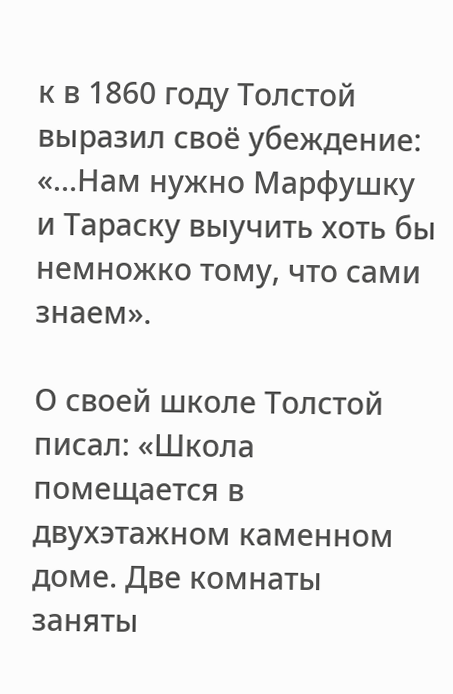к в 1860 году Толстой выразил своё убеждение: «…Нам нужно Марфушку и Тараску выучить хоть бы немножко тому, что сами знаем».

О своей школе Толстой писал: «Школа помещается в двухэтажном каменном доме. Две комнаты заняты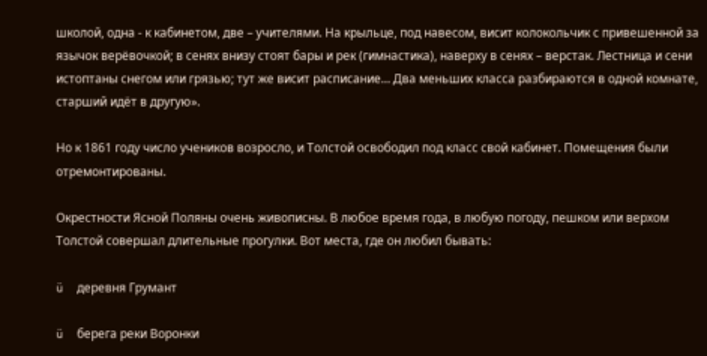школой, одна - к кабинетом, две – учителями. На крыльце, под навесом, висит колокольчик с привешенной за язычок верёвочкой; в сенях внизу стоят бары и рек (гимнастика), наверху в сенях – верстак. Лестница и сени истоптаны снегом или грязью; тут же висит расписание… Два меньших класса разбираются в одной комнате, старший идёт в другую».

Но к 1861 году число учеников возросло, и Толстой освободил под класс свой кабинет. Помещения были отремонтированы.

Окрестности Ясной Поляны очень живописны. В любое время года, в любую погоду, пешком или верхом Толстой совершал длительные прогулки. Вот места, где он любил бывать:

ü  деревня Грумант

ü  берега реки Воронки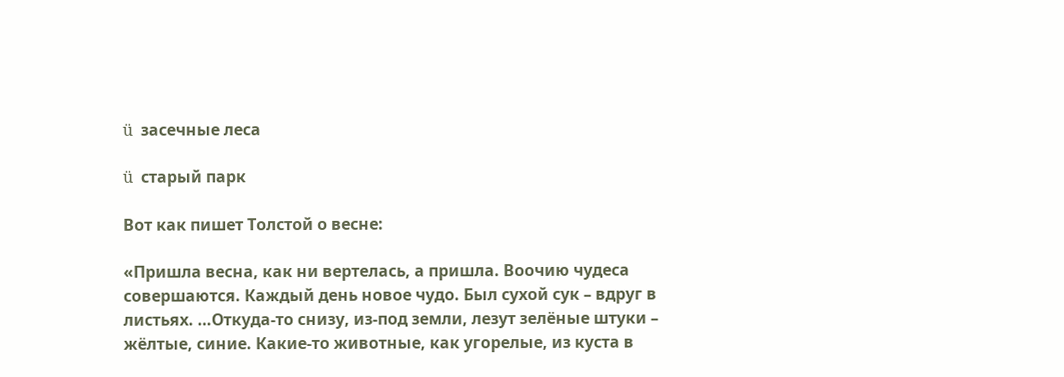ü  засечные леса

ü  старый парк

Вот как пишет Толстой о весне:

«Пришла весна, как ни вертелась, а пришла. Воочию чудеса совершаются. Каждый день новое чудо. Был сухой сук – вдруг в листьях. …Откуда-то снизу, из-под земли, лезут зелёные штуки – жёлтые, синие. Какие-то животные, как угорелые, из куста в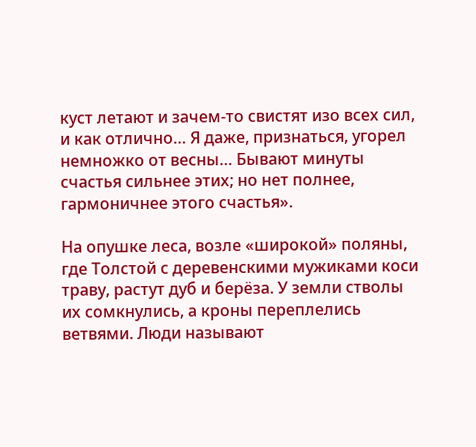куст летают и зачем-то свистят изо всех сил, и как отлично… Я даже, признаться, угорел немножко от весны… Бывают минуты счастья сильнее этих; но нет полнее, гармоничнее этого счастья».

На опушке леса, возле «широкой» поляны, где Толстой с деревенскими мужиками коси траву, растут дуб и берёза. У земли стволы их сомкнулись, а кроны переплелись ветвями. Люди называют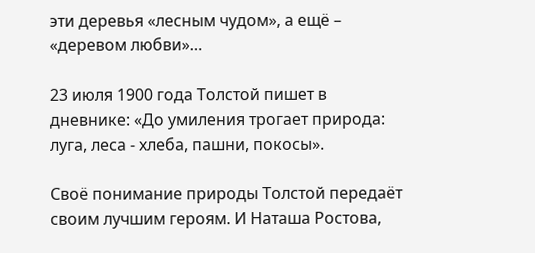эти деревья «лесным чудом», а ещё – «деревом любви»…

23 июля 1900 года Толстой пишет в дневнике: «До умиления трогает природа: луга, леса - хлеба, пашни, покосы».

Своё понимание природы Толстой передаёт своим лучшим героям. И Наташа Ростова,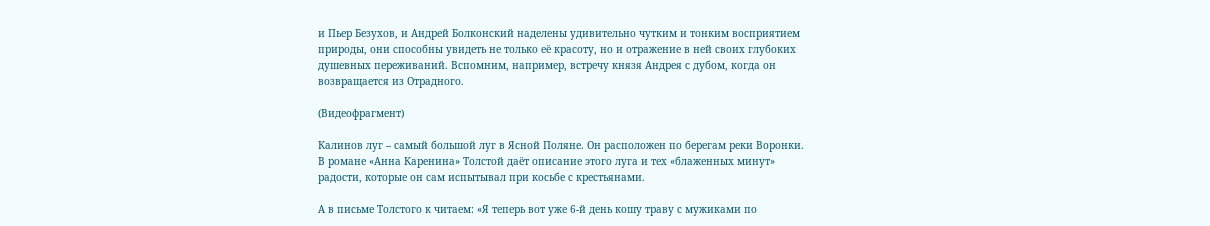и Пьер Безухов, и Андрей Болконский наделены удивительно чутким и тонким восприятием природы, они способны увидеть не только её красоту, но и отражение в ней своих глубоких душевных переживаний. Вспомним, например, встречу князя Андрея с дубом, когда он возвращается из Отрадного.

(Видеофрагмент)

Калинов луг – самый большой луг в Ясной Поляне. Он расположен по берегам реки Воронки. В романе «Анна Каренина» Толстой даёт описание этого луга и тех «блаженных минут» радости, которые он сам испытывал при косьбе с крестьянами.

А в письме Толстого к читаем: «Я теперь вот уже 6-й день кошу траву с мужиками по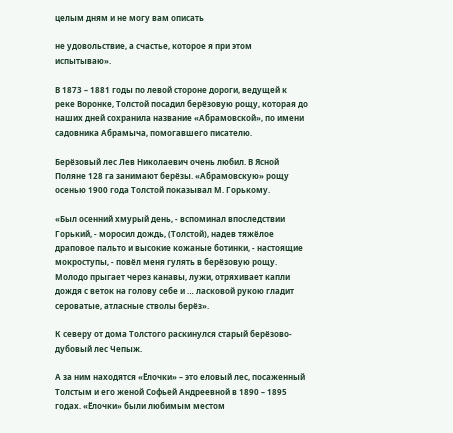целым дням и не могу вам описать

не удовольствие, а счастье, которое я при этом испытываю».

В 1873 – 1881 годы по левой стороне дороги, ведущей к реке Воронке, Толстой посадил берёзовую рощу, которая до наших дней сохранила название «Абрамовской», по имени садовника Абрамыча, помогавшего писателю.

Берёзовый лес Лев Николаевич очень любил. В Ясной Поляне 128 га занимают берёзы. «Абрамовскую» рощу осенью 1900 года Толстой показывал М. Горькому.

«Был осенний хмурый день, - вспоминал впоследствии Горький, - моросил дождь, (Толстой), надев тяжёлое драповое пальто и высокие кожаные ботинки, - настоящие мокроступы, - повёл меня гулять в берёзовую рощу. Молодо прыгает через канавы, лужи, отряхивает капли дождя с веток на голову себе и … ласковой рукою гладит сероватые, атласные стволы берёз».

К северу от дома Толстого раскинулся старый берёзово-дубовый лес Чепыж.

А за ним находятся «Ёлочки» – это еловый лес, посаженный Толстым и его женой Софьей Андреевной в 1890 – 1895 годах. «Ёлочки» были любимым местом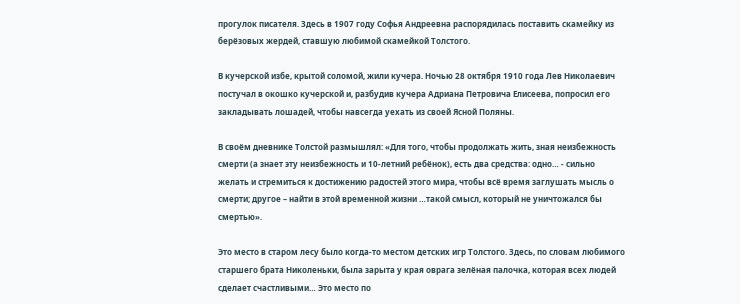прогулок писателя. Здесь в 1907 году Софья Андреевна распорядилась поставить скамейку из берёзовых жердей, ставшую любимой скамейкой Толстого.

В кучерской избе, крытой соломой, жили кучера. Ночью 28 октября 1910 года Лев Николаевич постучал в окошко кучерской и, разбудив кучера Адриана Петровича Елисеева, попросил его закладывать лошадей, чтобы навсегда уехать из своей Ясной Поляны.

В своём дневнике Толстой размышлял: «Для того, чтобы продолжать жить, зная неизбежность смерти (а знает эту неизбежность и 10-летний ребёнок), есть два средства: одно… - сильно желать и стремиться к достижению радостей этого мира, чтобы всё время заглушать мысль о смерти; другое – найти в этой временной жизни …такой смысл, который не уничтожался бы смертью».

Это место в старом лесу было когда-то местом детских игр Толстого. Здесь, по словам любимого старшего брата Николеньки, была зарыта у края оврага зелёная палочка, которая всех людей сделает счастливыми… Это место по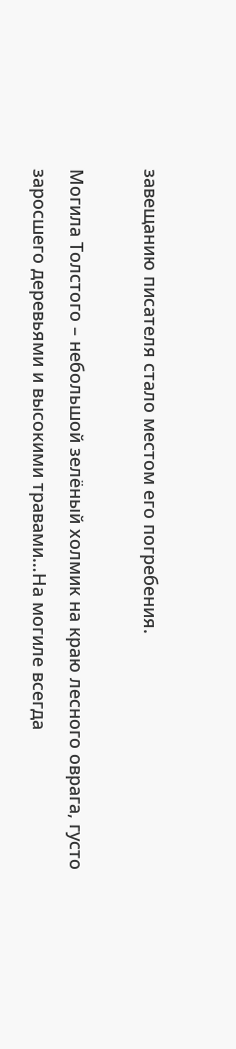завещанию писателя стало местом его погребения.

Могила Толстого – небольшой зелёный холмик на краю лесного оврага, густо заросшего деревьями и высокими травами…На могиле всегда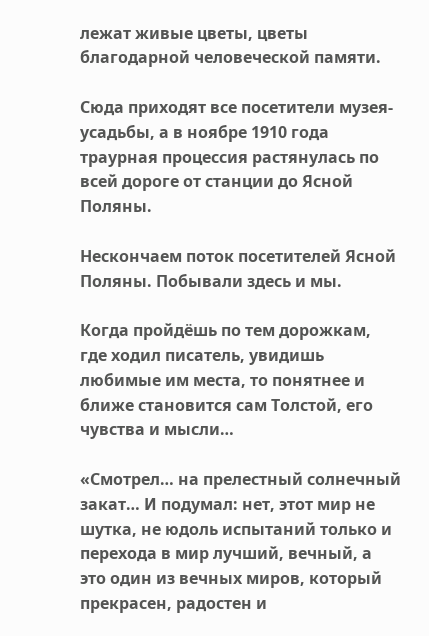лежат живые цветы, цветы благодарной человеческой памяти.

Сюда приходят все посетители музея-усадьбы, а в ноябре 1910 года траурная процессия растянулась по всей дороге от станции до Ясной Поляны.

Нескончаем поток посетителей Ясной Поляны. Побывали здесь и мы.

Когда пройдёшь по тем дорожкам, где ходил писатель, увидишь любимые им места, то понятнее и ближе становится сам Толстой, его чувства и мысли…

«Смотрел… на прелестный солнечный закат… И подумал: нет, этот мир не шутка, не юдоль испытаний только и перехода в мир лучший, вечный, а это один из вечных миров, который прекрасен, радостен и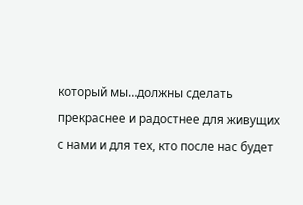который мы…должны сделать прекраснее и радостнее для живущих с нами и для тех, кто после нас будет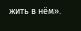жить в нём».